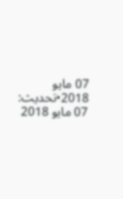07 مايو 2018•تحديث: 07 مايو 2018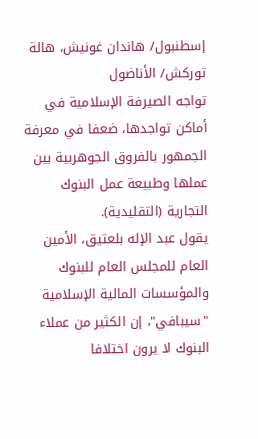إسطنبول/ هاندان غونيش، هالة توركش/ الأناضول
تواجه الصيرفة الإسلامية في أماكن تواجدها، ضعفا في معرفة الجمهور بالفروق الجوهربية بين عملها وطبيعة عمل البنوك التجارية (التقليدية).
يقول عبد الإله بلعتيق، الأمين العام للمجلس العام للبنوك والمؤسسات المالية الإسلامية "سيبافي"، إن الكثير من عملاء البنوك لا يرون اختلافا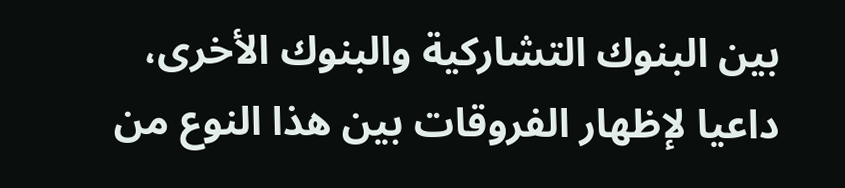بين البنوك التشاركية والبنوك الأخرى، داعيا لإظهار الفروقات بين هذا النوع من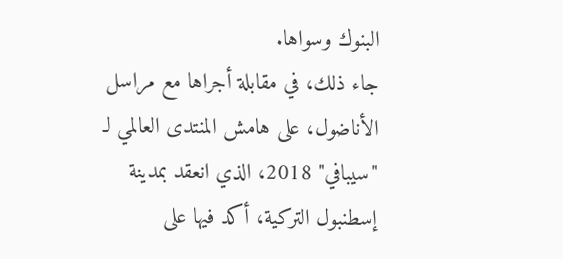البنوك وسواها.
جاء ذلك، في مقابلة أجراها مع مراسل الأناضول، على هامش المنتدى العالمي لـ "سيبافي" 2018، الذي انعقد بمدينة إسطنبول التركية، أكد فيها على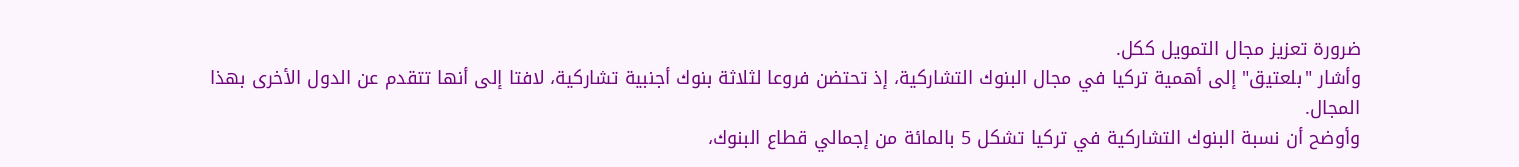ضرورة تعزيز مجال التمويل ككل.
وأشار "بلعتيق" إلى أهمية تركيا في مجال البنوك التشاركية، إذ تحتضن فروعا لثلاثة بنوك أجنبية تشاركية، لافتا إلى أنها تتقدم عن الدول الأخرى بهذا المجال.
وأوضح أن نسبة البنوك التشاركية في تركيا تشكل 5 بالمائة من إجمالي قطاع البنوك،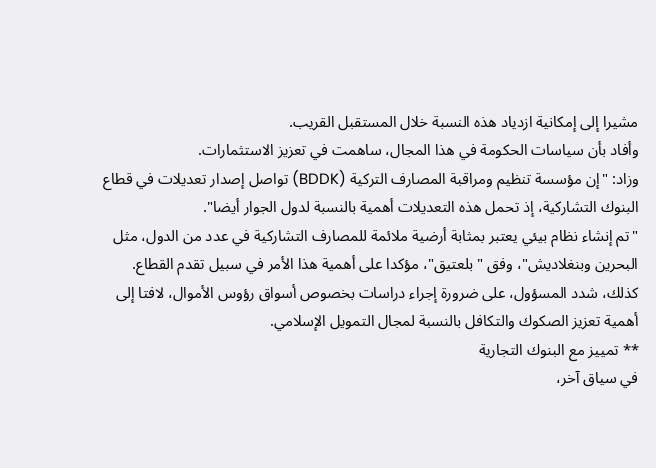مشيرا إلى إمكانية ازدياد هذه النسبة خلال المستقبل القريب.
وأفاد بأن سياسات الحكومة في هذا المجال، ساهمت في تعزيز الاستثمارات.
وزاد: "إن مؤسسة تنظيم ومراقبة المصارف التركية (BDDK) تواصل إصدار تعديلات في قطاع البنوك التشاركية، إذ تحمل هذه التعديلات أهمية بالنسبة لدول الجوار أيضا".
"تم إنشاء نظام بيئي يعتبر بمثابة أرضية ملائمة للمصارف التشاركية في عدد من الدول، مثل البحرين وبنغلاديش"، وفق "بلعتيق"، مؤكدا على أهمية هذا الأمر في سبيل تقدم القطاع.
كذلك، شدد المسؤول، على ضرورة إجراء دراسات بخصوص أسواق رؤوس الأموال، لافتا إلى أهمية تعزيز الصكوك والتكافل بالنسبة لمجال التمويل الإسلامي.
** تمييز مع البنوك التجارية
في سياق آخر،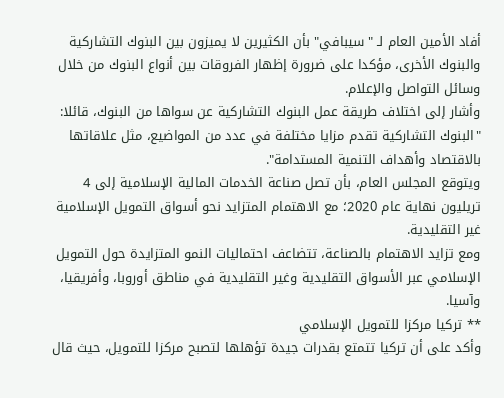أفاد الأمين العام لـ "سيبافي" بأن الكثيرين لا يميزون بين البنوك التشاركية والبنوك الأخرى، مؤكدا على ضرورة إظهار الفروقات بين أنواع البنوك من خلال وسائل التواصل والإعلام.
وأشار إلى اختلاف طريقة عمل البنوك التشاركية عن سواها من البنوك، قائلا: "البنوك التشاركية تقدم مزايا مختلفة في عدد من المواضيع، مثل علاقاتها بالاقتصاد وأهداف التنمية المستدامة".
ويتوقع المجلس العام، بأن تصل صناعة الخدمات المالية الإسلامية إلى 4 تريليون نهاية عام 2020؛ مع الاهتمام المتزايد نحو أسواق التمويل الإسلامية غير التقليدية.
ومع تزايد الاهتمام بالصناعة، تتضاعف احتماليات النمو المتزايدة حول التمويل الإسلامي عبر الأسواق التقليدية وغير التقليدية في مناطق أوروبا، وأفريقيا، وآسيا.
** تركيا مركزا للتمويل الإسلامي
وأكد على أن تركيا تتمتع بقدرات جيدة تؤهلها لتصبح مركزا للتمويل، حيث قال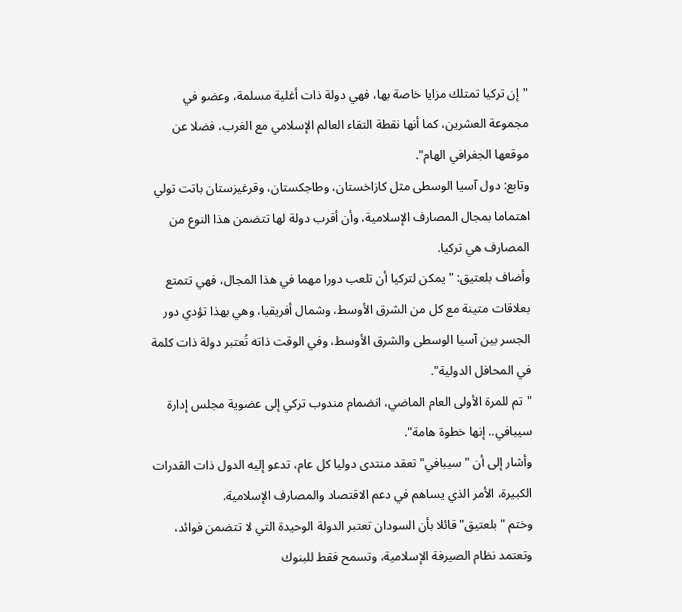"إن تركيا تمتلك مزايا خاصة بها، فهي دولة ذات أغلية مسلمة، وعضو في مجموعة العشرين، كما أنها نقطة التقاء العالم الإسلامي مع الغرب، فضلا عن موقعها الجغرافي الهام".
وتابع: دول آسيا الوسطى مثل كازاخستان، وطاجكستان، وقرغيزستان باتت تولي اهتماما بمجال المصارف الإسلامية، وأن أقرب دولة لها تتضمن هذا النوع من المصارف هي تركيا.
وأضاف بلعتيق: "يمكن لتركيا أن تلعب دورا مهما في هذا المجال، فهي تتمتع بعلاقات متينة مع كل من الشرق الأوسط، وشمال أفريقيا، وهي بهذا تؤدي دور الجسر بين آسيا الوسطى والشرق الأوسط، وفي الوقت ذاته تُعتبر دولة ذات كلمة في المحافل الدولية".
"تم للمرة الأولى العام الماضي، انضمام مندوب تركي إلى عضوية مجلس إدارة سيبافي.. إنها خطوة هامة".
وأشار إلى أن "سيبافي" تعقد منتدى دوليا كل عام، تدعو إليه الدول ذات القدرات الكبيرة، الأمر الذي يساهم في دعم الاقتصاد والمصارف الإسلامية.
وختم "بلعتيق" قائلا بأن السودان تعتبر الدولة الوحيدة التي لا تتضمن فوائد، وتعتمد نظام الصيرفة الإسلامية، وتسمح فقط للبنوك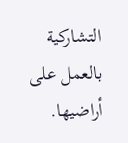التشاركية بالعمل على أراضيها.